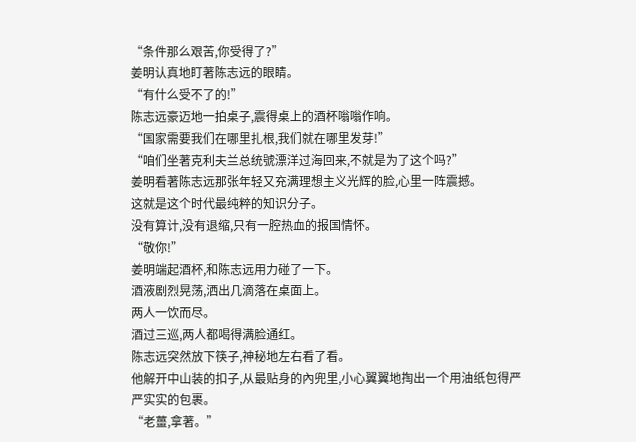“条件那么艰苦,你受得了?”
姜明认真地盯著陈志远的眼睛。
“有什么受不了的!”
陈志远豪迈地一拍桌子,震得桌上的酒杯嗡嗡作响。
“国家需要我们在哪里扎根,我们就在哪里发芽!”
“咱们坐著克利夫兰总统號漂洋过海回来,不就是为了这个吗?”
姜明看著陈志远那张年轻又充满理想主义光辉的脸,心里一阵震撼。
这就是这个时代最纯粹的知识分子。
没有算计,没有退缩,只有一腔热血的报国情怀。
“敬你!”
姜明端起酒杯,和陈志远用力碰了一下。
酒液剧烈晃荡,洒出几滴落在桌面上。
两人一饮而尽。
酒过三巡,两人都喝得满脸通红。
陈志远突然放下筷子,神秘地左右看了看。
他解开中山装的扣子,从最贴身的內兜里,小心翼翼地掏出一个用油纸包得严严实实的包裹。
“老薑,拿著。”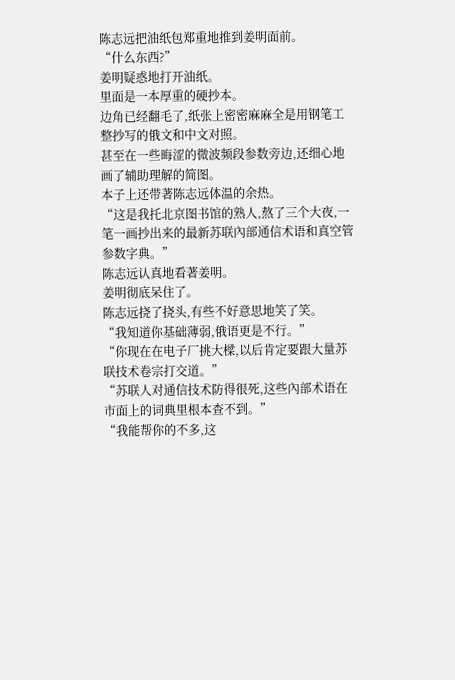陈志远把油纸包郑重地推到姜明面前。
“什么东西?”
姜明疑惑地打开油纸。
里面是一本厚重的硬抄本。
边角已经翻毛了,纸张上密密麻麻全是用钢笔工整抄写的俄文和中文对照。
甚至在一些晦涩的微波频段参数旁边,还细心地画了辅助理解的简图。
本子上还带著陈志远体温的余热。
“这是我托北京图书馆的熟人,熬了三个大夜,一笔一画抄出来的最新苏联內部通信术语和真空管参数字典。”
陈志远认真地看著姜明。
姜明彻底呆住了。
陈志远挠了挠头,有些不好意思地笑了笑。
“我知道你基础薄弱,俄语更是不行。”
“你现在在电子厂挑大樑,以后肯定要跟大量苏联技术卷宗打交道。”
“苏联人对通信技术防得很死,这些內部术语在市面上的词典里根本查不到。”
“我能帮你的不多,这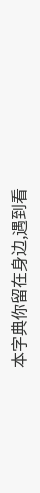本字典你留在身边,遇到看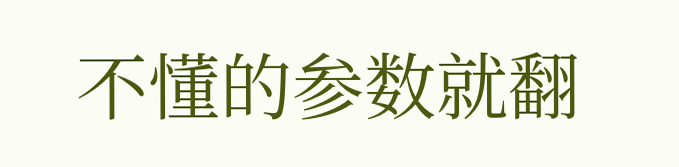不懂的参数就翻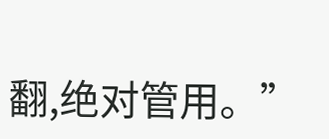翻,绝对管用。”